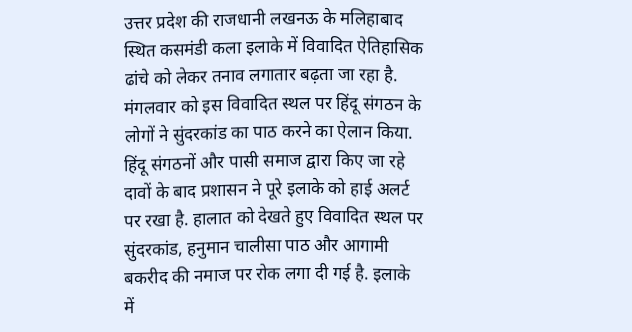उत्तर प्रदेश की राजधानी लखनऊ के मलिहाबाद स्थित कसमंडी कला इलाके में विवादित ऐतिहासिक ढांचे को लेकर तनाव लगातार बढ़ता जा रहा है. मंगलवार को इस विवादित स्थल पर हिंदू संगठन के लोगों ने सुंदरकांड का पाठ करने का ऐलान किया. हिंदू संगठनों और पासी समाज द्वारा किए जा रहे दावों के बाद प्रशासन ने पूरे इलाके को हाई अलर्ट पर रखा है. हालात को देखते हुए विवादित स्थल पर सुंदरकांड, हनुमान चालीसा पाठ और आगामी बकरीद की नमाज पर रोक लगा दी गई है. इलाके में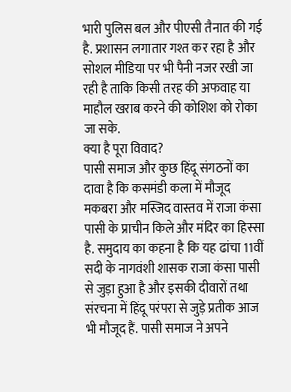भारी पुलिस बल और पीएसी तैनात की गई है. प्रशासन लगातार गश्त कर रहा है और सोशल मीडिया पर भी पैनी नजर रखी जा रही है ताकि किसी तरह की अफवाह या माहौल खराब करने की कोशिश को रोका जा सके.
क्या है पूरा विवाद?
पासी समाज और कुछ हिंदू संगठनों का दावा है कि कसमंडी कला में मौजूद मकबरा और मस्जिद वास्तव में राजा कंसा पासी के प्राचीन किले और मंदिर का हिस्सा है. समुदाय का कहना है कि यह ढांचा 11वीं सदी के नागवंशी शासक राजा कंसा पासी से जुड़ा हुआ है और इसकी दीवारों तथा संरचना में हिंदू परंपरा से जुड़े प्रतीक आज भी मौजूद हैं. पासी समाज ने अपने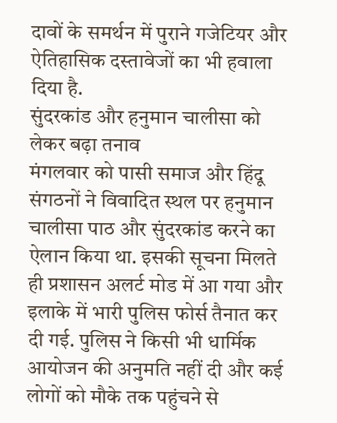दावों के समर्थन में पुराने गजेटियर और ऐतिहासिक दस्तावेजों का भी हवाला दिया है.
सुंदरकांड और हनुमान चालीसा को लेकर बढ़ा तनाव
मंगलवार को पासी समाज और हिंदू संगठनों ने विवादित स्थल पर हनुमान चालीसा पाठ और सुंदरकांड करने का ऐलान किया था. इसकी सूचना मिलते ही प्रशासन अलर्ट मोड में आ गया और इलाके में भारी पुलिस फोर्स तैनात कर दी गई. पुलिस ने किसी भी धार्मिक आयोजन की अनुमति नहीं दी और कई लोगों को मौके तक पहुंचने से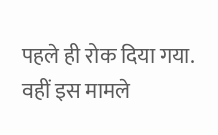पहले ही रोक दिया गया. वहीं इस मामले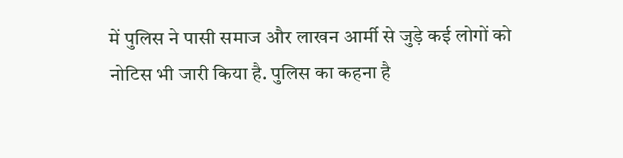में पुलिस ने पासी समाज और लाखन आर्मी से जुड़े कई लोगों को नोटिस भी जारी किया है. पुलिस का कहना है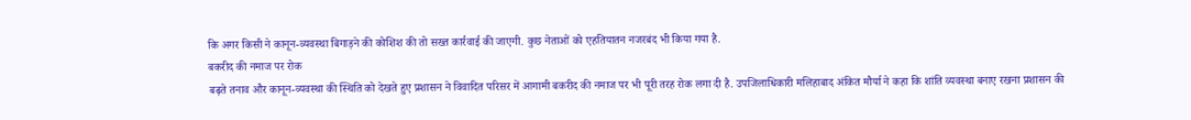कि अगर किसी ने कानून-व्यवस्था बिगाड़ने की कोशिश की तो सख्त कार्रवाई की जाएगी. कुछ नेताओं को एहतियातन नजरबंद भी किया गया है.
बकरीद की नमाज पर रोक
बढ़ते तनाव और कानून-व्यवस्था की स्थिति को देखते हुए प्रशासन ने विवादित परिसर में आगामी बकरीद की नमाज पर भी पूरी तरह रोक लगा दी है. उपजिलाधिकारी मलिहाबाद अंकित मौर्या ने कहा कि शांति व्यवस्था बनाए रखना प्रशासन की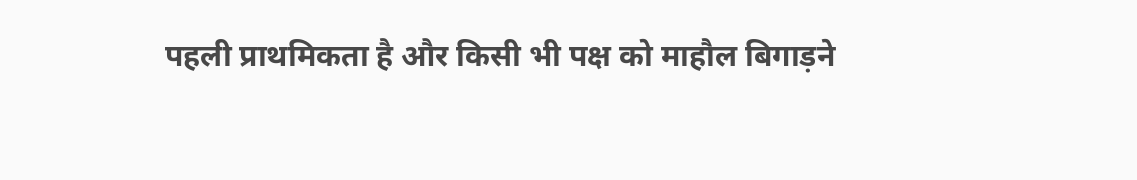पहली प्राथमिकता है और किसी भी पक्ष को माहौल बिगाड़ने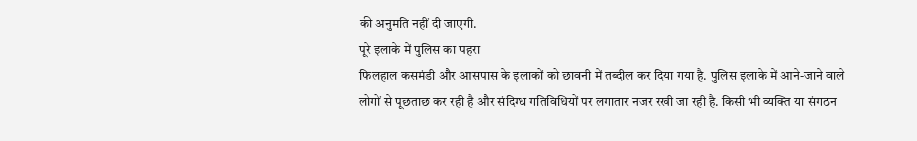की अनुमति नहीं दी जाएगी.
पूरे इलाके में पुलिस का पहरा
फिलहाल कसमंडी और आसपास के इलाकों को छावनी में तब्दील कर दिया गया है. पुलिस इलाके में आने-जाने वाले लोगों से पूछताछ कर रही है और संदिग्ध गतिविधियों पर लगातार नजर रखी जा रही है. किसी भी व्यक्ति या संगठन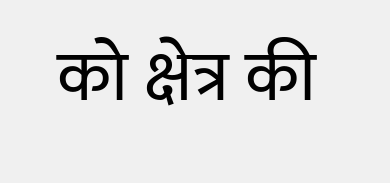को क्षेत्र की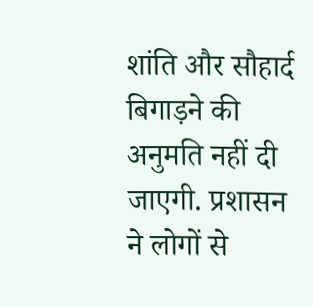शांति और सौहार्द बिगाड़ने की अनुमति नहीं दी जाएगी. प्रशासन ने लोगों से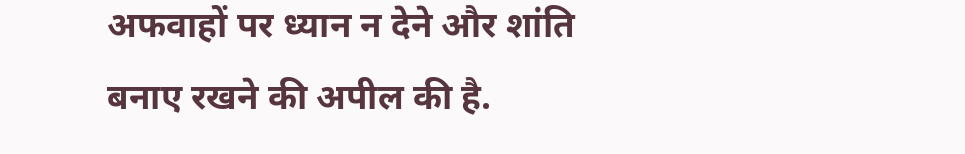अफवाहों पर ध्यान न देने और शांति बनाए रखने की अपील की है.